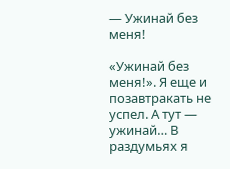— Ужинай без меня!

«Ужинай без меня!». Я еще и позавтракать не успел. А тут — ужинай… В раздумьях я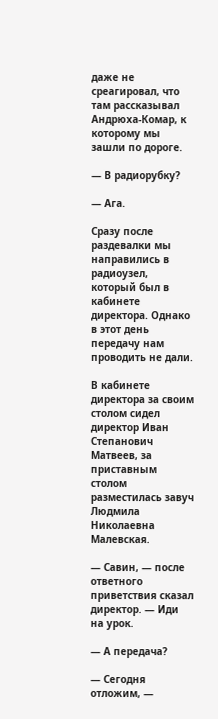даже не среагировал, что там рассказывал Андрюха-Комар, к которому мы зашли по дороге.

— В радиорубку?

— Ага.

Сразу после раздевалки мы направились в радиоузел, который был в кабинете директора. Однако в этот день передачу нам проводить не дали.

В кабинете директора за своим столом сидел директор Иван Степанович Матвеев, за приставным столом разместилась завуч Людмила Николаевна Малевская.

— Савин, — после ответного приветствия сказал директор. — Иди на урок.

— А передача?

— Сегодня отложим, —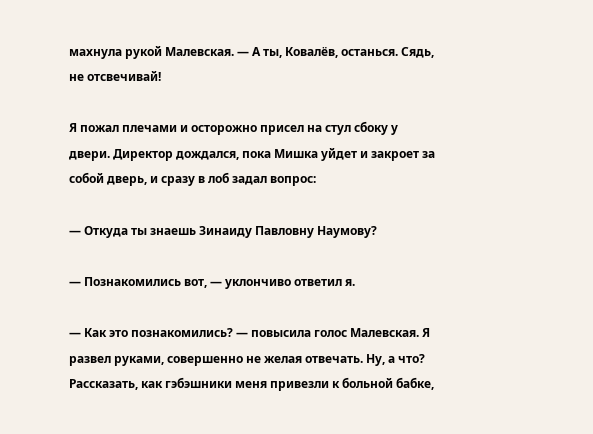махнула рукой Малевская. — А ты, Ковалёв, останься. Сядь, не отсвечивай!

Я пожал плечами и осторожно присел на стул сбоку у двери. Директор дождался, пока Мишка уйдет и закроет за собой дверь, и сразу в лоб задал вопрос:

— Откуда ты знаешь Зинаиду Павловну Наумову?

— Познакомились вот, — уклончиво ответил я.

— Как это познакомились? — повысила голос Малевская. Я развел руками, совершенно не желая отвечать. Ну, а что? Рассказать, как гэбэшники меня привезли к больной бабке,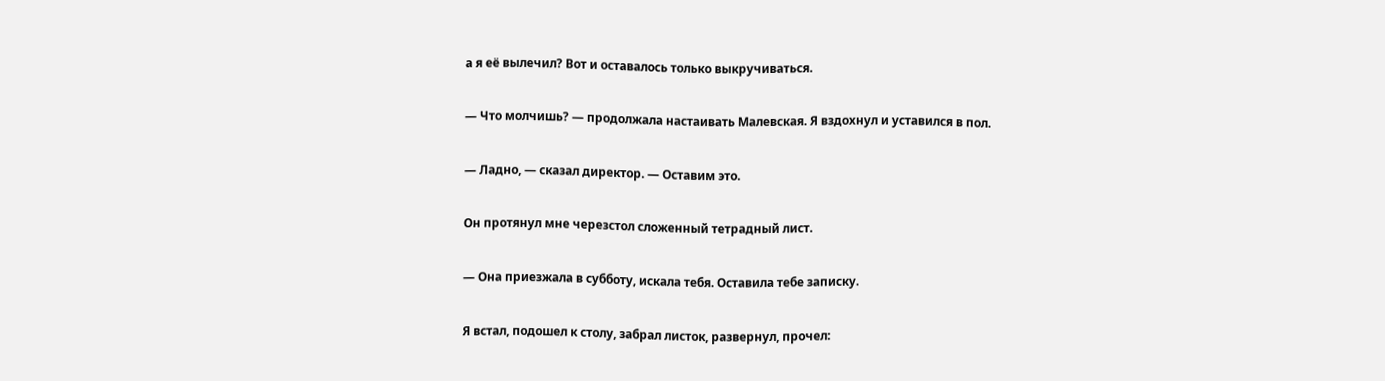а я её вылечил? Вот и оставалось только выкручиваться.

— Что молчишь? — продолжала настаивать Малевская. Я вздохнул и уставился в пол.

— Ладно, — сказал директор. — Оставим это.

Он протянул мне черезстол сложенный тетрадный лист.

— Она приезжала в субботу, искала тебя. Оставила тебе записку.

Я встал, подошел к столу, забрал листок, развернул, прочел: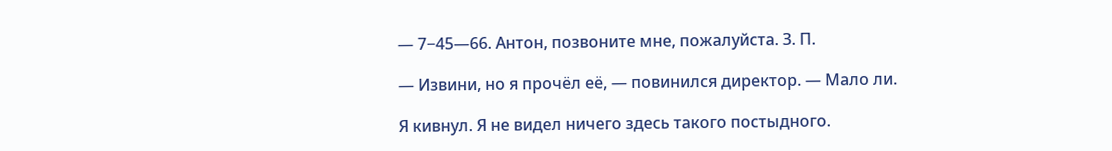— 7−45—66. Антон, позвоните мне, пожалуйста. З. П.

— Извини, но я прочёл её, — повинился директор. — Мало ли.

Я кивнул. Я не видел ничего здесь такого постыдного.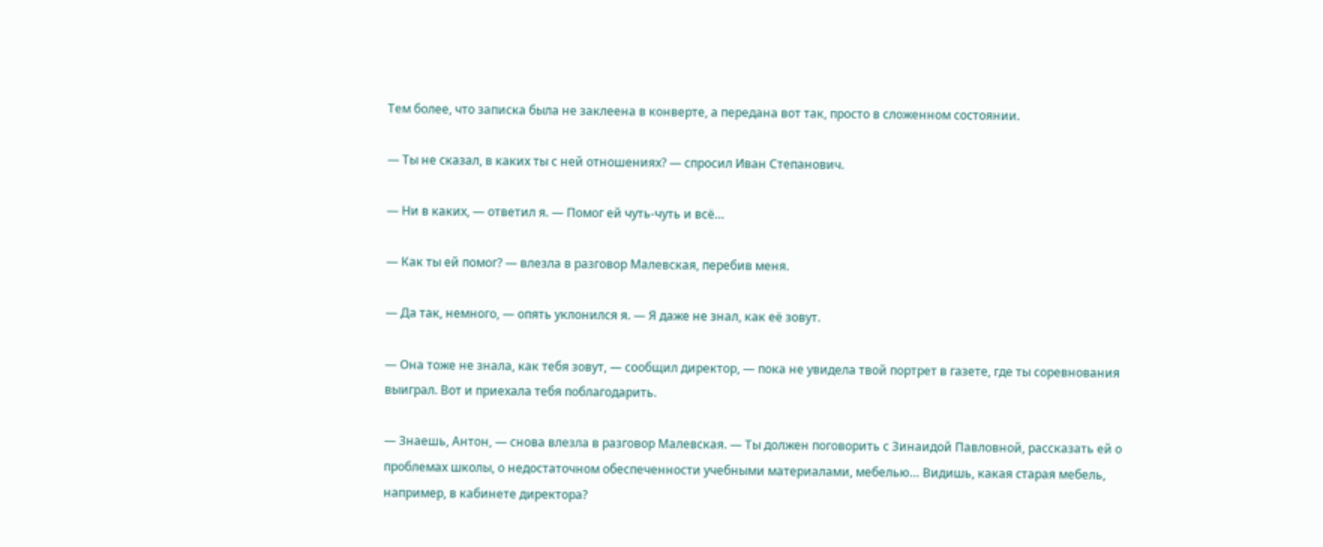Тем более, что записка была не заклеена в конверте, а передана вот так, просто в сложенном состоянии.

— Ты не сказал, в каких ты с ней отношениях? — спросил Иван Степанович.

— Ни в каких, — ответил я. — Помог ей чуть-чуть и всё…

— Как ты ей помог? — влезла в разговор Малевская, перебив меня.

— Да так, немного, — опять уклонился я. — Я даже не знал, как её зовут.

— Она тоже не знала, как тебя зовут, — сообщил директор, — пока не увидела твой портрет в газете, где ты соревнования выиграл. Вот и приехала тебя поблагодарить.

— Знаешь, Антон, — снова влезла в разговор Малевская. — Ты должен поговорить с Зинаидой Павловной, рассказать ей о проблемах школы, о недостаточном обеспеченности учебными материалами, мебелью… Видишь, какая старая мебель, например, в кабинете директора?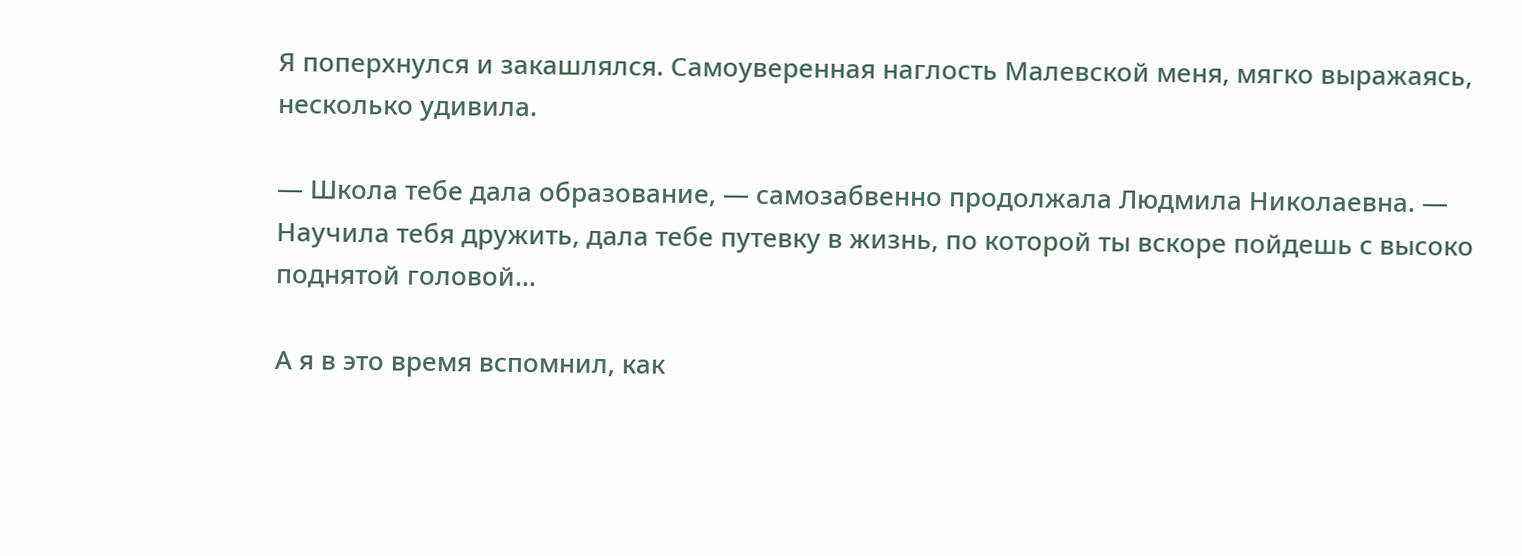Я поперхнулся и закашлялся. Самоуверенная наглость Малевской меня, мягко выражаясь, несколько удивила.

— Школа тебе дала образование, — самозабвенно продолжала Людмила Николаевна. — Научила тебя дружить, дала тебе путевку в жизнь, по которой ты вскоре пойдешь с высоко поднятой головой…

А я в это время вспомнил, как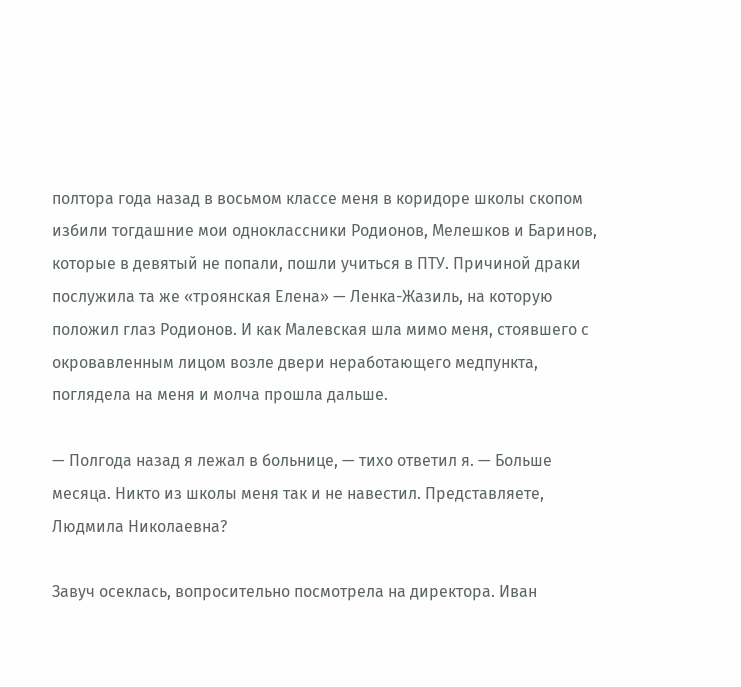полтора года назад в восьмом классе меня в коридоре школы скопом избили тогдашние мои одноклассники Родионов, Мелешков и Баринов, которые в девятый не попали, пошли учиться в ПТУ. Причиной драки послужила та же «троянская Елена» — Ленка-Жазиль, на которую положил глаз Родионов. И как Малевская шла мимо меня, стоявшего с окровавленным лицом возле двери неработающего медпункта, поглядела на меня и молча прошла дальше.

— Полгода назад я лежал в больнице, — тихо ответил я. — Больше месяца. Никто из школы меня так и не навестил. Представляете, Людмила Николаевна?

Завуч осеклась, вопросительно посмотрела на директора. Иван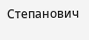Степанович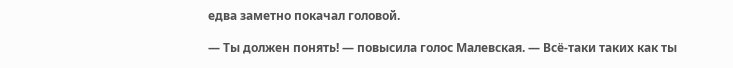едва заметно покачал головой.

— Ты должен понять! — повысила голос Малевская. — Всё-таки таких как ты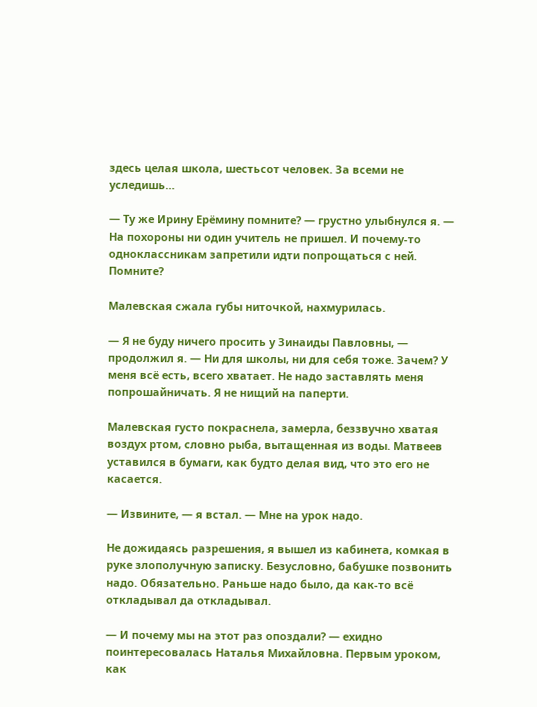здесь целая школа, шестьсот человек. За всеми не уследишь…

— Ту же Ирину Ерёмину помните? — грустно улыбнулся я. — На похороны ни один учитель не пришел. И почему-то одноклассникам запретили идти попрощаться с ней. Помните?

Малевская сжала губы ниточкой, нахмурилась.

— Я не буду ничего просить у Зинаиды Павловны, — продолжил я. — Ни для школы, ни для себя тоже. Зачем? У меня всё есть, всего хватает. Не надо заставлять меня попрошайничать. Я не нищий на паперти.

Малевская густо покраснела, замерла, беззвучно хватая воздух ртом, словно рыба, вытащенная из воды. Матвеев уставился в бумаги, как будто делая вид, что это его не касается.

— Извините, — я встал. — Мне на урок надо.

Не дожидаясь разрешения, я вышел из кабинета, комкая в руке злополучную записку. Безусловно, бабушке позвонить надо. Обязательно. Раньше надо было, да как-то всё откладывал да откладывал.

— И почему мы на этот раз опоздали? — ехидно поинтересовалась Наталья Михайловна. Первым уроком, как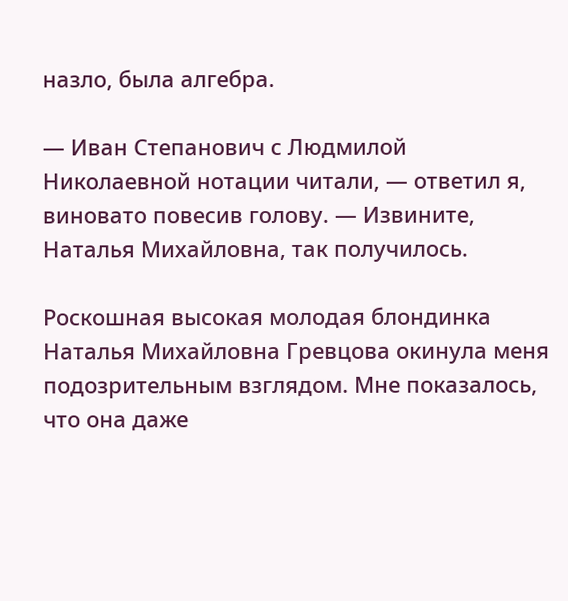назло, была алгебра.

— Иван Степанович с Людмилой Николаевной нотации читали, — ответил я, виновато повесив голову. — Извините, Наталья Михайловна, так получилось.

Роскошная высокая молодая блондинка Наталья Михайловна Гревцова окинула меня подозрительным взглядом. Мне показалось, что она даже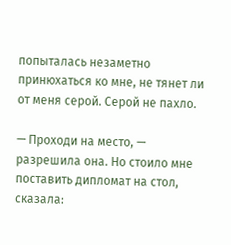попыталась незаметно принюхаться ко мне, не тянет ли от меня серой. Серой не пахло.

— Проходи на место, — разрешила она. Но стоило мне поставить дипломат на стол, сказала: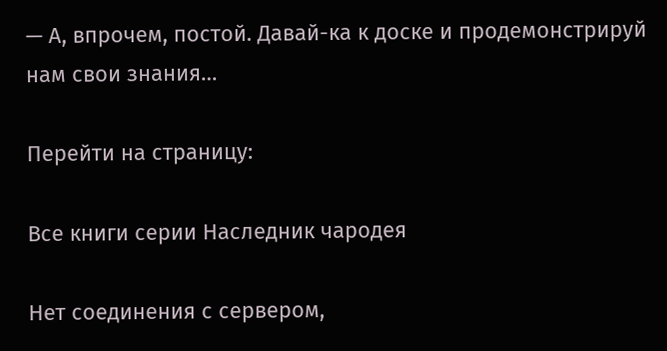— А, впрочем, постой. Давай-ка к доске и продемонстрируй нам свои знания…

Перейти на страницу:

Все книги серии Наследник чародея

Нет соединения с сервером,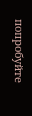попробуйте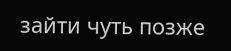зайти чуть позже